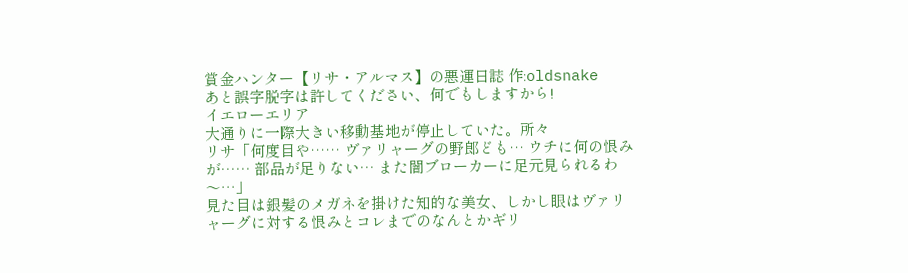賞金ハンター【リサ・アルマス】の悪運日誌 作:oldsnake
あと誤字脱字は許してください、何でもしますから!
イエローエリア
大通りに一際大きい移動基地が停止していた。所々
リサ「何度目や…… ヴァリャーグの野郎ども… ウチに何の恨みが…… 部品が足りない… また闇ブローカーに足元見られるわ〜…」
見た目は銀髪のメガネを掛けた知的な美女、しかし眼はヴァリャーグに対する恨みとコレまでのなんとかギリ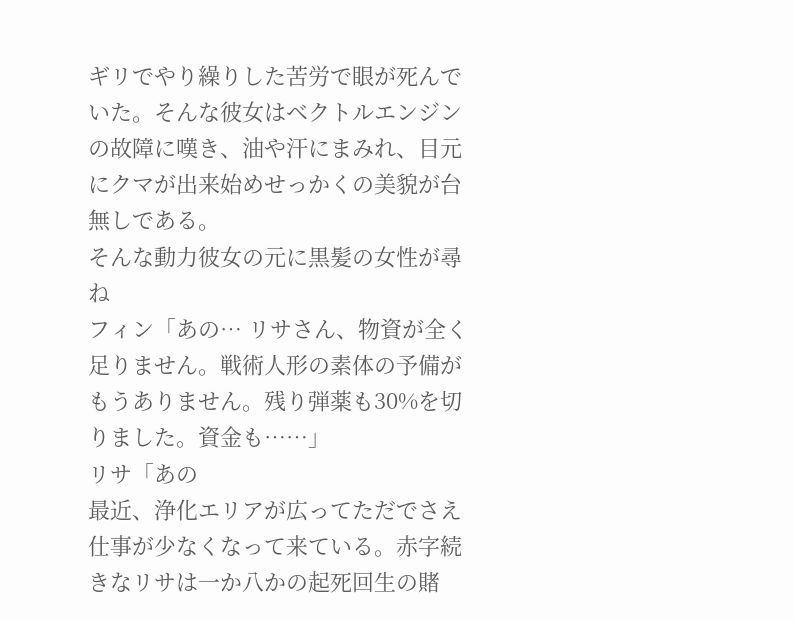ギリでやり繰りした苦労で眼が死んでいた。そんな彼女はベクトルエンジンの故障に嘆き、油や汗にまみれ、目元にクマが出来始めせっかくの美貌が台無しである。
そんな動力彼女の元に黒髪の女性が尋ね
フィン「あの… リサさん、物資が全く足りません。戦術人形の素体の予備がもうありません。残り弾薬も30%を切りました。資金も……」
リサ「あの
最近、浄化エリアが広ってただでさえ仕事が少なくなって来ている。赤字続きなリサは一か八かの起死回生の賭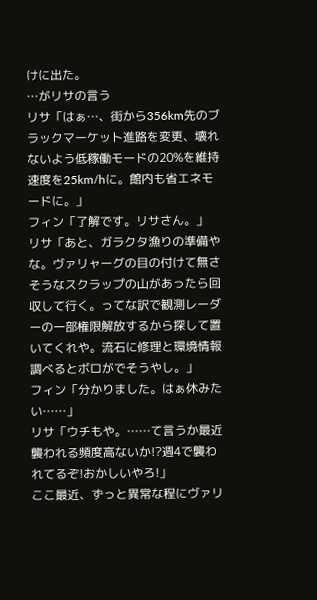けに出た。
…がリサの言う
リサ「はぁ…、街から356km先のブラックマーケット進路を変更、壊れないよう低稼働モードの20%を維持速度を25km/hに。館内も省エネモードに。」
フィン「了解です。リサさん。」
リサ「あと、ガラクタ漁りの準備やな。ヴァリャーグの目の付けて無さそうなスクラップの山があったら回収して行く。ってな訳で観測レーダーの一部権限解放するから探して置いてくれや。流石に修理と環境情報調べるとボロがでそうやし。」
フィン「分かりました。はぁ休みたい……」
リサ「ウチもや。……て言うか最近襲われる頻度高ないか!?週4で襲われてるぞ!おかしいやろ!」
ここ最近、ずっと異常な程にヴァリ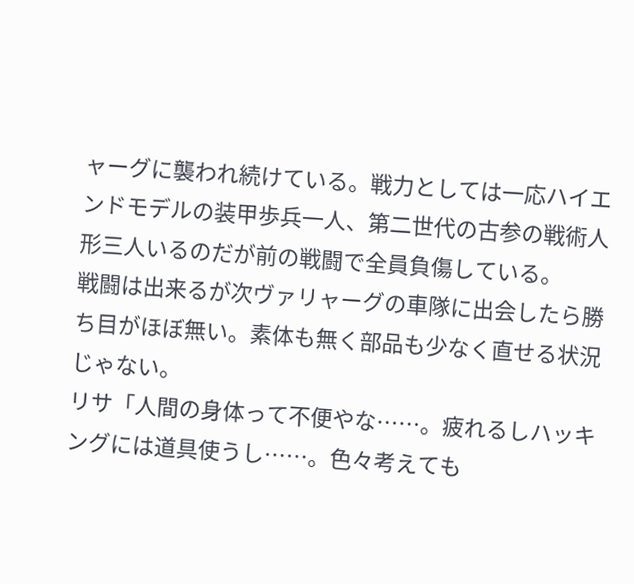ャーグに襲われ続けている。戦力としては一応ハイエンドモデルの装甲歩兵一人、第二世代の古参の戦術人形三人いるのだが前の戦闘で全員負傷している。
戦闘は出来るが次ヴァリャーグの車隊に出会したら勝ち目がほぼ無い。素体も無く部品も少なく直せる状況じゃない。
リサ「人間の身体って不便やな……。疲れるしハッキングには道具使うし……。色々考えても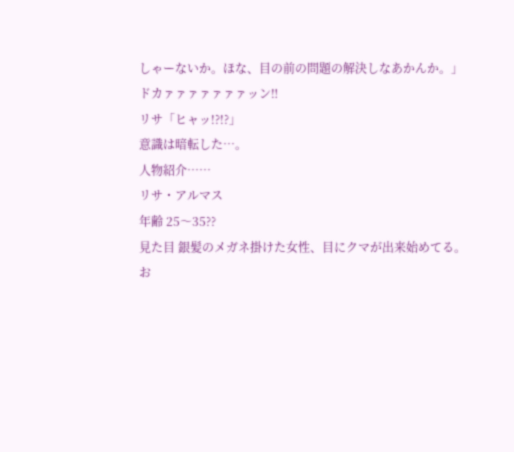しゃーないか。ほな、目の前の問題の解決しなあかんか。」
ドカァァァァァァァッン‼
リサ「ヒャッ!?!?」
意識は暗転した…。
人物紹介……
リサ・アルマス
年齢 25〜35??
見た目 銀髪のメガネ掛けた女性、目にクマが出来始めてる。
お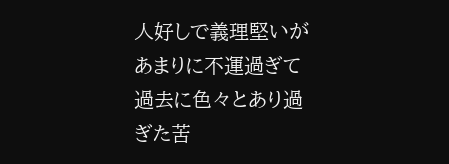人好しで義理堅いがあまりに不運過ぎて過去に色々とあり過ぎた苦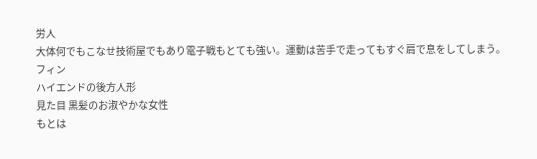労人
大体何でもこなせ技術屋でもあり電子戦もとても強い。運動は苦手で走ってもすぐ肩で息をしてしまう。
フィン
ハイエンドの後方人形
見た目 黒髪のお淑やかな女性
もとは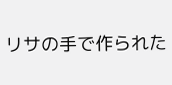リサの手で作られた